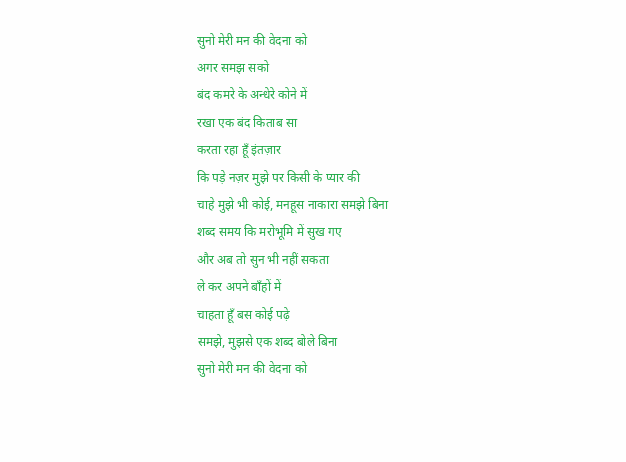सुनो मेरी मन की वेदना को
अगर समझ सको
बंद कमरे के अन्धेरे कोने में
रखा एक बंद किताब सा
करता रहा हूँ इंतज़ार
कि पड़े नज़र मुझे पर किसी के प्यार की
चाहे मुझे भी कोई, मनहूस नाकारा समझे बिना
शब्द समय कि मरोभूमि में सुख गए
और अब तो सुन भी नहीं सकता
ले कर अपने बाँहों में
चाहता हूँ बस कोई पढ़े
समझे, मुझसे एक शब्द बोले बिना
सुनो मेरी मन की वेदना को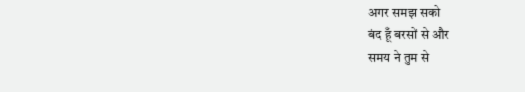अगर समझ सको
बंद हूँ बरसों से और
समय ने तुम से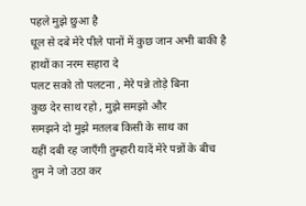पहले मुझे छुआ है
धूल से दबे मेरे पीले पानों में कुछ जान अभी बाकी है
हाथों का नरम सहारा दे
पलट सको तो पलटना , मेरे पन्ने तोड़े बिना
कुछ देर साथ रहो , मुझे समझो और
समझने दो मुझे मतलब किसी के साथ का
यहीं दबी रह जाएँगी तुम्हारी यादें मेरे पन्नों के बीच
तुम ने जो उठा कर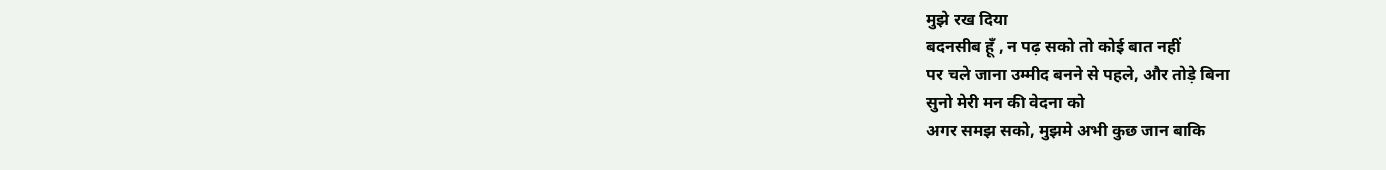मुझे रख दिया
बदनसीब हूँ , न पढ़ सको तो कोई बात नहीं
पर चले जाना उम्मीद बनने से पहले, और तोड़े बिना
सुनो मेरी मन की वेदना को
अगर समझ सको, मुझमे अभी कुछ जान बाकि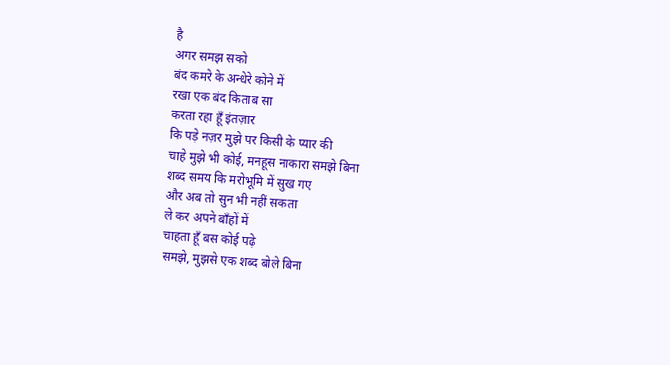है
अगर समझ सको
बंद कमरे के अन्धेरे कोने में
रखा एक बंद किताब सा
करता रहा हूँ इंतज़ार
कि पड़े नज़र मुझे पर किसी के प्यार की
चाहे मुझे भी कोई, मनहूस नाकारा समझे बिना
शब्द समय कि मरोभूमि में सुख गए
और अब तो सुन भी नहीं सकता
ले कर अपने बाँहों में
चाहता हूँ बस कोई पढ़े
समझे, मुझसे एक शब्द बोले बिना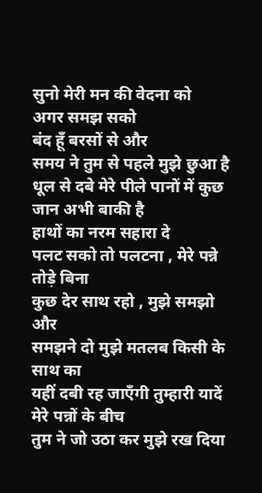सुनो मेरी मन की वेदना को
अगर समझ सको
बंद हूँ बरसों से और
समय ने तुम से पहले मुझे छुआ है
धूल से दबे मेरे पीले पानों में कुछ जान अभी बाकी है
हाथों का नरम सहारा दे
पलट सको तो पलटना , मेरे पन्ने तोड़े बिना
कुछ देर साथ रहो , मुझे समझो और
समझने दो मुझे मतलब किसी के साथ का
यहीं दबी रह जाएँगी तुम्हारी यादें मेरे पन्नों के बीच
तुम ने जो उठा कर मुझे रख दिया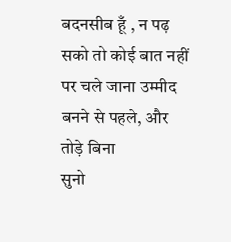बदनसीब हूँ , न पढ़ सको तो कोई बात नहीं
पर चले जाना उम्मीद बनने से पहले, और तोड़े बिना
सुनो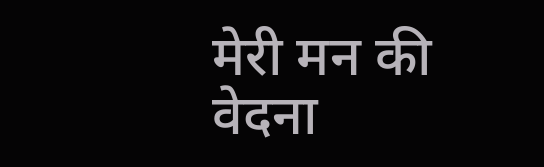मेरी मन की वेदना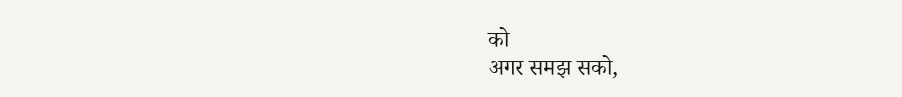को
अगर समझ सको,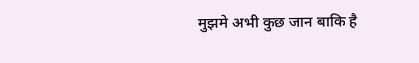मुझमे अभी कुछ जान बाकि है